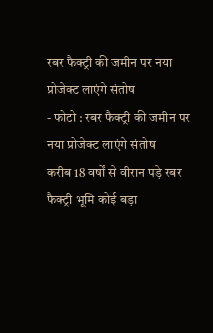रबर फैक्ट्री की जमीन पर नया प्रोजेक्ट लाएंगे संतोष
- फोटो : रबर फैक्ट्री की जमीन पर नया प्रोजेक्ट लाएंगे संतोष
करीब 18 वर्षों से वीरान पड़े रबर फैक्ट्री भूमि कोई बड़ा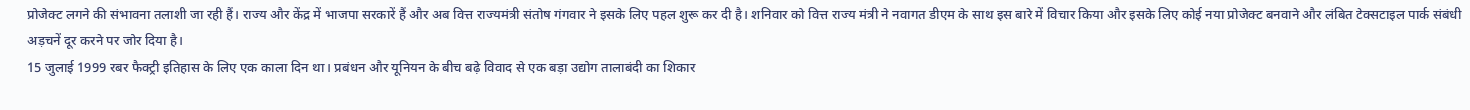प्रोजेक्ट लगने की संभावना तलाशी जा रही हैं। राज्य और केंद्र में भाजपा सरकारें हैं और अब वित्त राज्यमंत्री संतोष गंगवार ने इसके लिए पहल शुरू कर दी है। शनिवार को वित्त राज्य मंत्री ने नवागत डीएम के साथ इस बारे में विचार किया और इसके लिए कोई नया प्रोजेक्ट बनवाने और लंबित टेक्सटाइल पार्क संबंधी अड़चनें दूर करने पर जोर दिया है।
15 जुलाई 1999 रबर फैक्ट्री इतिहास के लिए एक काला दिन था। प्रबंधन और यूनियन के बीच बढ़े विवाद से एक बड़ा उद्योग तालाबंदी का शिकार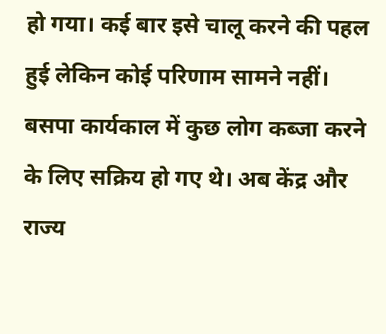हो गया। कई बार इसे चालू करने की पहल हुई लेकिन कोई परिणाम सामने नहीं। बसपा कार्यकाल में कुछ लोग कब्जा करने के लिए सक्रिय हो गए थे। अब केंद्र और राज्य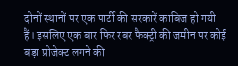दोनों स्थानों पर एक पार्टी की सरकारें काबिज हो गयी हैं। इसलिए एक बार फिर रबर फैक्ट्री की जमीन पर कोई बड़ा प्रोजेक्ट लगने की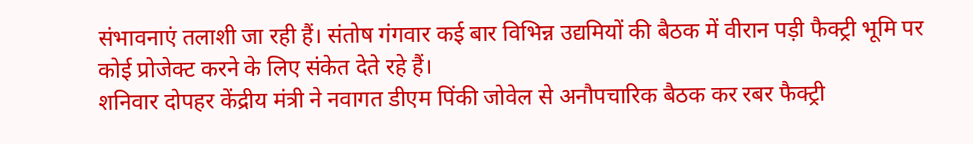संभावनाएं तलाशी जा रही हैं। संतोष गंगवार कई बार विभिन्न उद्यमियों की बैठक में वीरान पड़ी फैक्ट्री भूमि पर कोई प्रोजेक्ट करने के लिए संकेत देते रहे हैं।
शनिवार दोपहर केंद्रीय मंत्री ने नवागत डीएम पिंकी जोवेल से अनौपचारिक बैठक कर रबर फैक्ट्री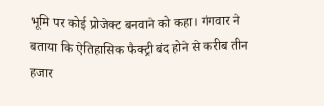भूमि पर कोई प्रोजेक्ट बनवाने को कहा। गंगवार ने बताया कि ऐतिहासिक फैक्ट्री बंद होने से करीब तीन हजार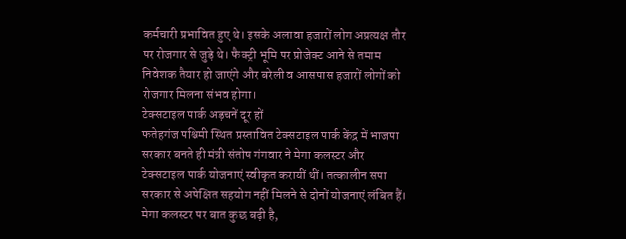कर्मचारी प्रभावित हुए थे। इसके अलावा हजारों लोग अप्रत्यक्ष तौर पर रोजगार से जुड़े थे। फैक्ट्री भूमि पर प्रोजेक्ट आने से तमाम निवेशक तैयार हो जाएंगे और बरेली व आसपास हजारों लोगों को रोजगार मिलना संभव होगा।
टेक्सटाइल पार्क अड़चनें दूर हों
फतेहगंज पश्चिमी स्थित प्रस्तावित टेक्सटाइल पार्क केंद्र में भाजपा सरकार बनते ही मंत्री संतोष गंगवार ने मेगा कलस्टर और टेक्सटाइल पार्क योजनाएं स्वीकृत करायीं थीं। तत्कालीन सपा सरकार से अपेक्षित सहयोग नहीं मिलने से दोनों योजनाएं लंबित हैं। मेगा कलस्टर पर बात कुछ बढ़ी है,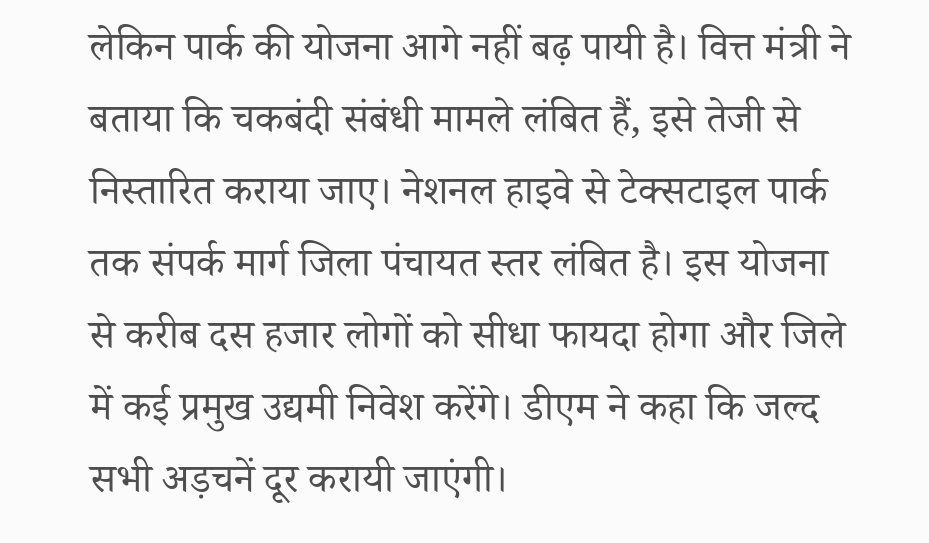लेकिन पार्क की योजना आगे नहीं बढ़ पायी है। वित्त मंत्री ने बताया कि चकबंदी संबंधी मामले लंबित हैं, इसे तेजी से निस्तारित कराया जाए। नेशनल हाइवे से टेक्सटाइल पार्क तक संपर्क मार्ग जिला पंचायत स्तर लंबित है। इस योजना से करीब दस हजार लोगों को सीधा फायदा होगा और जिले में कई प्रमुख उद्यमी निवेश करेंगे। डीएम ने कहा कि जल्द सभी अड़चनें दूर करायी जाएंगी।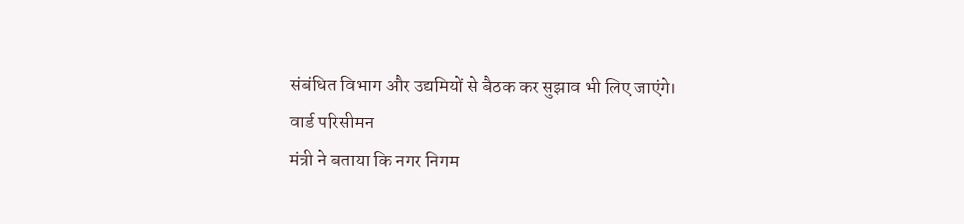संबंधित विभाग और उद्यमियों से बैठक कर सुझाव भी लिए जाएंगे।
वार्ड परिसीमन
मंत्री ने बताया कि नगर निगम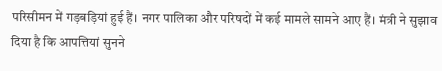परिसीमन में गड़बड़ियां हुई हैं। नगर पालिका और परिषदों में कई मामले सामने आए हैं। मंत्री ने सुझाव दिया है कि आपत्तियां सुनने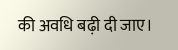की अवधि बढ़ी दी जाए।